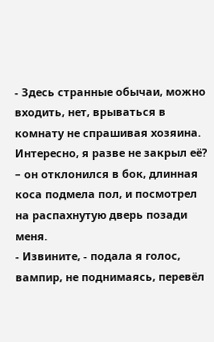- Здесь странные обычаи, можно входить, нет, врываться в комнату не спрашивая хозяина. Интересно, я разве не закрыл её? – он отклонился в бок, длинная коса подмела пол, и посмотрел на распахнутую дверь позади меня.
- Извините, - подала я голос, вампир, не поднимаясь, перевёл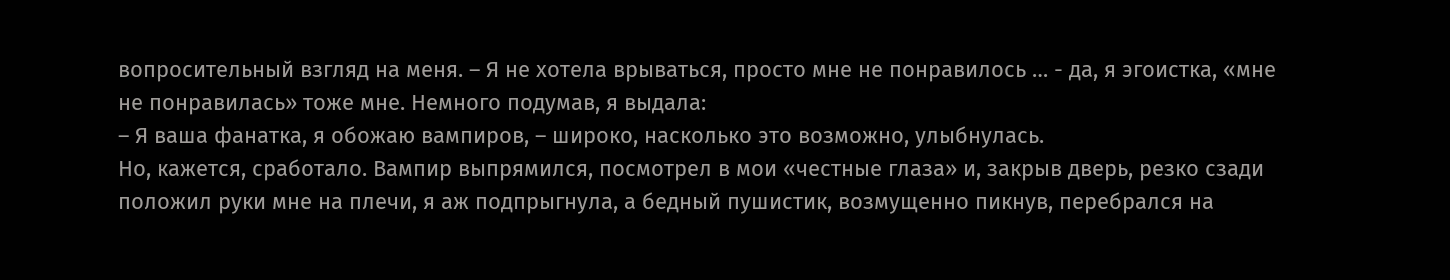вопросительный взгляд на меня. – Я не хотела врываться, просто мне не понравилось … - да, я эгоистка, «мне не понравилась» тоже мне. Немного подумав, я выдала:
– Я ваша фанатка, я обожаю вампиров, – широко, насколько это возможно, улыбнулась.
Но, кажется, сработало. Вампир выпрямился, посмотрел в мои «честные глаза» и, закрыв дверь, резко сзади положил руки мне на плечи, я аж подпрыгнула, а бедный пушистик, возмущенно пикнув, перебрался на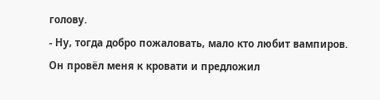голову.
- Ну, тогда добро пожаловать, мало кто любит вампиров.
Он провёл меня к кровати и предложил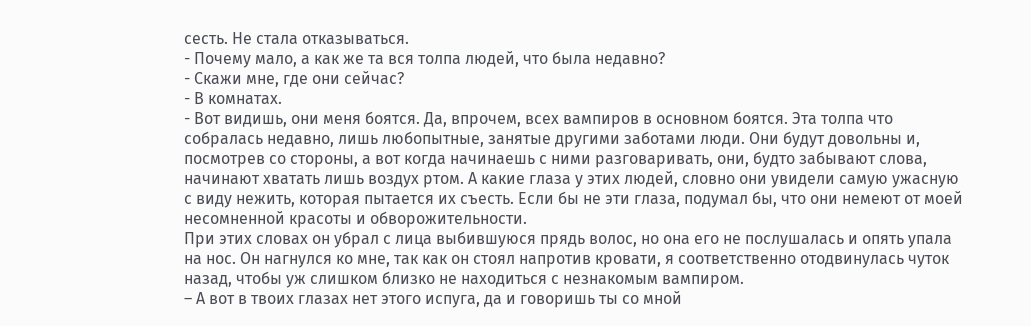сесть. Не стала отказываться.
- Почему мало, а как же та вся толпа людей, что была недавно?
- Скажи мне, где они сейчас?
- В комнатах.
- Вот видишь, они меня боятся. Да, впрочем, всех вампиров в основном боятся. Эта толпа что собралась недавно, лишь любопытные, занятые другими заботами люди. Они будут довольны и, посмотрев со стороны, а вот когда начинаешь с ними разговаривать, они, будто забывают слова, начинают хватать лишь воздух ртом. А какие глаза у этих людей, словно они увидели самую ужасную с виду нежить, которая пытается их съесть. Если бы не эти глаза, подумал бы, что они немеют от моей несомненной красоты и обворожительности.
При этих словах он убрал с лица выбившуюся прядь волос, но она его не послушалась и опять упала на нос. Он нагнулся ко мне, так как он стоял напротив кровати, я соответственно отодвинулась чуток назад, чтобы уж слишком близко не находиться с незнакомым вампиром.
– А вот в твоих глазах нет этого испуга, да и говоришь ты со мной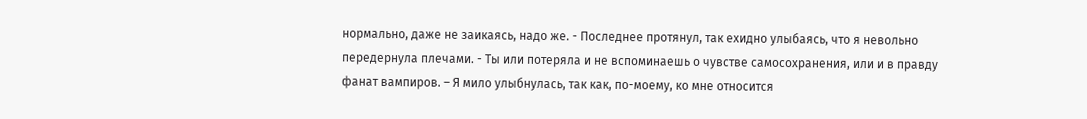нормально, даже не заикаясь, надо же. - Последнее протянул, так ехидно улыбаясь, что я невольно передернула плечами. - Ты или потеряла и не вспоминаешь о чувстве самосохранения, или и в правду фанат вампиров. – Я мило улыбнулась, так как, по-моему, ко мне относится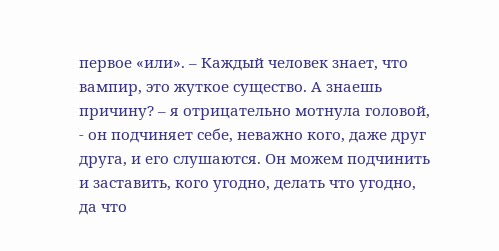первое «или». – Каждый человек знает, что вампир, это жуткое существо. А знаешь причину? – я отрицательно мотнула головой, - он подчиняет себе, неважно кого, даже друг друга, и его слушаются. Он можем подчинить и заставить, кого угодно, делать что угодно, да что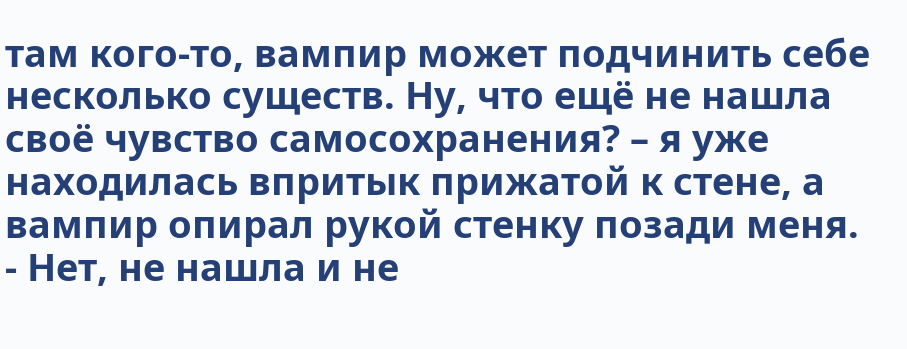там кого-то, вампир может подчинить себе несколько существ. Ну, что ещё не нашла своё чувство самосохранения? – я уже находилась впритык прижатой к стене, а вампир опирал рукой стенку позади меня.
- Нет, не нашла и не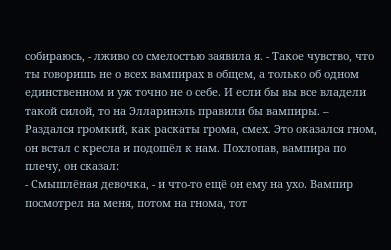собираюсь, - лживо со смелостью заявила я. - Такое чувство, что ты говоришь не о всех вампирах в общем, а только об одном единственном и уж точно не о себе. И если бы вы все владели такой силой, то на Элларинэль правили бы вампиры. – Раздался громкий, как раскаты грома, смех. Это оказался гном, он встал с кресла и подошёл к нам. Похлопав, вампира по плечу, он сказал:
- Смышлёная девочка, - и что-то ещё он ему на ухо. Вампир посмотрел на меня, потом на гнома, тот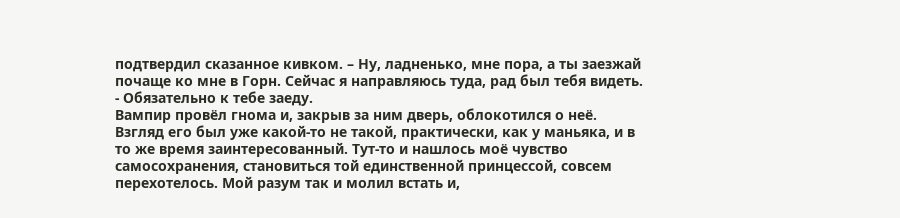подтвердил сказанное кивком. – Ну, ладненько, мне пора, а ты заезжай почаще ко мне в Горн. Сейчас я направляюсь туда, рад был тебя видеть.
- Обязательно к тебе заеду.
Вампир провёл гнома и, закрыв за ним дверь, облокотился о неё. Взгляд его был уже какой-то не такой, практически, как у маньяка, и в то же время заинтересованный. Тут-то и нашлось моё чувство самосохранения, становиться той единственной принцессой, совсем перехотелось. Мой разум так и молил встать и,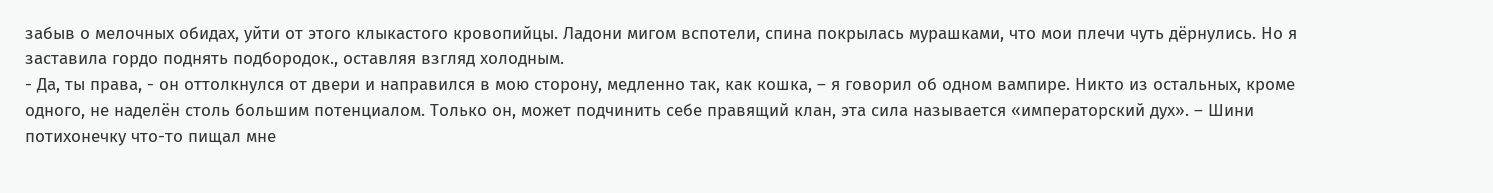забыв о мелочных обидах, уйти от этого клыкастого кровопийцы. Ладони мигом вспотели, спина покрылась мурашками, что мои плечи чуть дёрнулись. Но я заставила гордо поднять подбородок., оставляя взгляд холодным.
- Да, ты права, - он оттолкнулся от двери и направился в мою сторону, медленно так, как кошка, – я говорил об одном вампире. Никто из остальных, кроме одного, не наделён столь большим потенциалом. Только он, может подчинить себе правящий клан, эта сила называется «императорский дух». – Шини потихонечку что-то пищал мне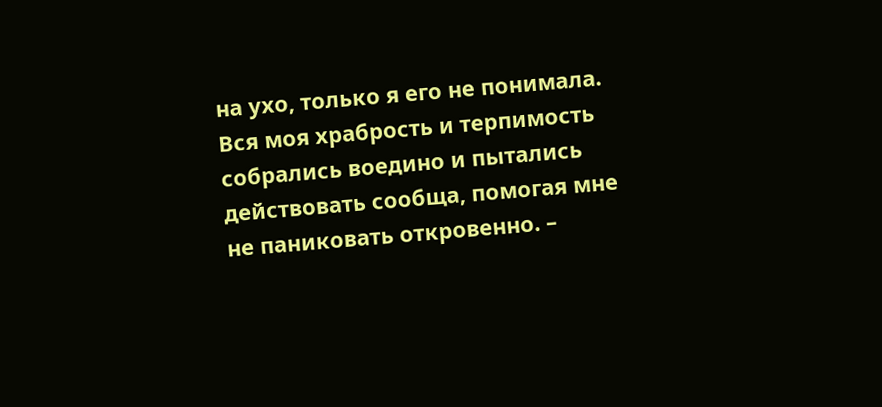на ухо, только я его не понимала. Вся моя храбрость и терпимость собрались воедино и пытались действовать сообща, помогая мне не паниковать откровенно. –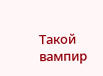Такой вампир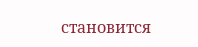становится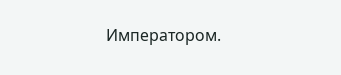Императором.